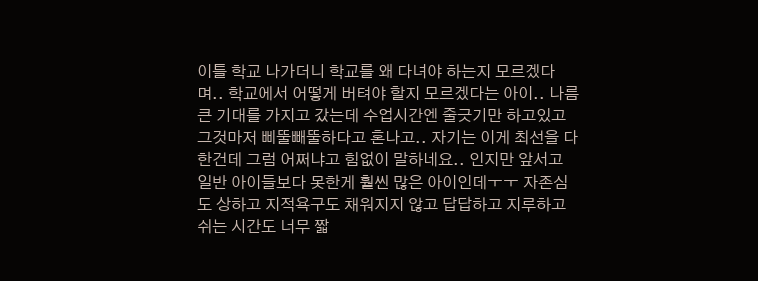이틀 학교 나가더니 학교를 왜 다녀야 하는지 모르겠다며.. 학교에서 어떻게 버텨야 할지 모르겠다는 아이.. 나름 큰 기대를 가지고 갔는데 수업시간엔 줄긋기만 하고있고 그것마저 삐뚤빼뚤하다고 혼나고.. 자기는 이게 최선을 다한건데 그럼 어쩌냐고 힘없이 말하네요.. 인지만 앞서고 일반 아이들보다 못한게 훨씬 많은 아이인데ㅜㅜ 자존심도 상하고 지적욕구도 채워지지 않고 답답하고 지루하고 쉬는 시간도 너무 짧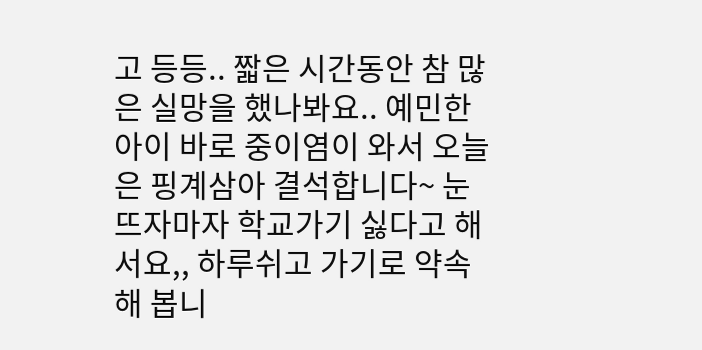고 등등.. 짧은 시간동안 참 많은 실망을 했나봐요.. 예민한 아이 바로 중이염이 와서 오늘은 핑계삼아 결석합니다~ 눈뜨자마자 학교가기 싫다고 해서요,, 하루쉬고 가기로 약속해 봅니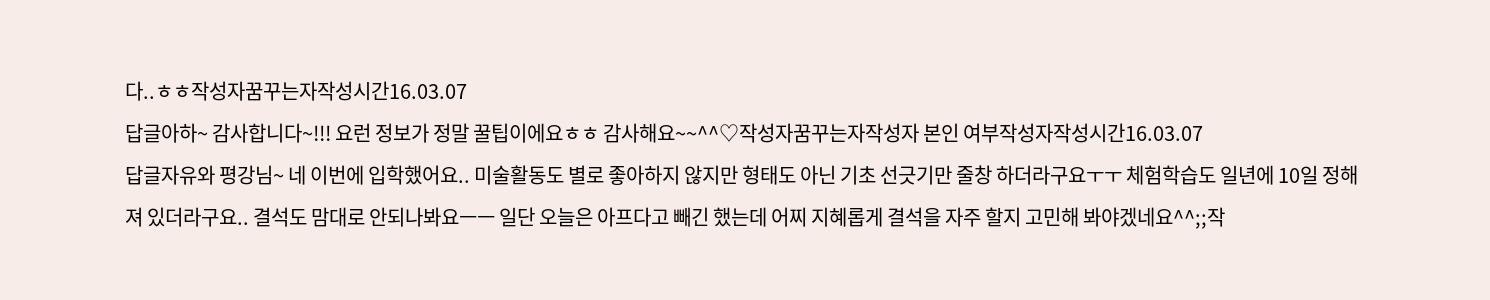다..ㅎㅎ작성자꿈꾸는자작성시간16.03.07
답글아하~ 감사합니다~!!! 요런 정보가 정말 꿀팁이에요ㅎㅎ 감사해요~~^^♡작성자꿈꾸는자작성자 본인 여부작성자작성시간16.03.07
답글자유와 평강님~ 네 이번에 입학했어요.. 미술활동도 별로 좋아하지 않지만 형태도 아닌 기초 선긋기만 줄창 하더라구요ㅜㅜ 체험학습도 일년에 10일 정해져 있더라구요.. 결석도 맘대로 안되나봐요ㅡㅡ 일단 오늘은 아프다고 빼긴 했는데 어찌 지혜롭게 결석을 자주 할지 고민해 봐야겠네요^^;;작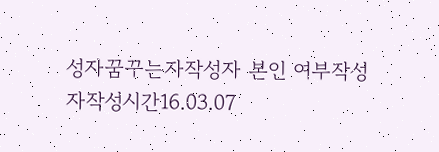성자꿈꾸는자작성자 본인 여부작성자작성시간16.03.07